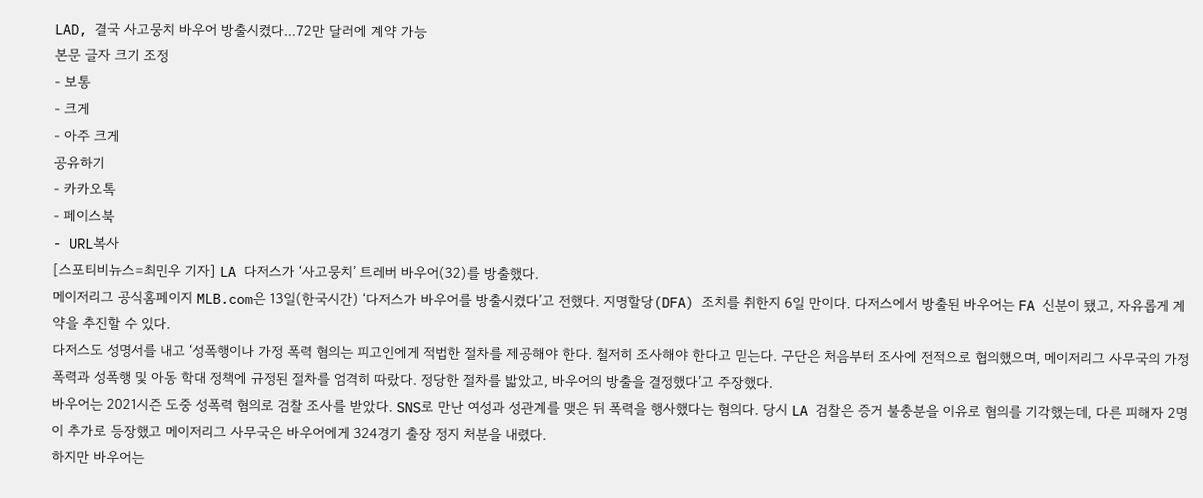LAD, 결국 사고뭉치 바우어 방출시켰다...72만 달러에 계약 가능
본문 글자 크기 조정
- 보통
- 크게
- 아주 크게
공유하기
- 카카오톡
- 페이스북
- URL복사
[스포티비뉴스=최민우 기자] LA 다저스가 ‘사고뭉치’ 트레버 바우어(32)를 방출했다.
메이저리그 공식홈페이지 MLB.com은 13일(한국시간) ‘다저스가 바우어를 방출시켰다’고 전했다. 지명할당(DFA) 조치를 취한지 6일 만이다. 다저스에서 방출된 바우어는 FA 신분이 됐고, 자유롭게 계약을 추진할 수 있다.
다저스도 성명서를 내고 ‘성폭행이나 가정 폭력 혐의는 피고인에게 적법한 절차를 제공해야 한다. 철저히 조사해야 한다고 믿는다. 구단은 처음부터 조사에 전적으로 협의했으며, 메이저리그 사무국의 가정 폭력과 성폭행 및 아동 학대 정책에 규정된 절차를 엄격히 따랐다. 정당한 절차를 밟았고, 바우어의 방출을 결정했다’고 주장했다.
바우어는 2021시즌 도중 성폭력 혐의로 검찰 조사를 받았다. SNS로 만난 여성과 성관계를 맺은 뒤 폭력을 행사했다는 혐의다. 당시 LA 검찰은 증거 불충분을 이유로 혐의를 기각했는데, 다른 피해자 2명이 추가로 등장했고 메이저리그 사무국은 바우어에게 324경기 출장 정지 처분을 내렸다.
하지만 바우어는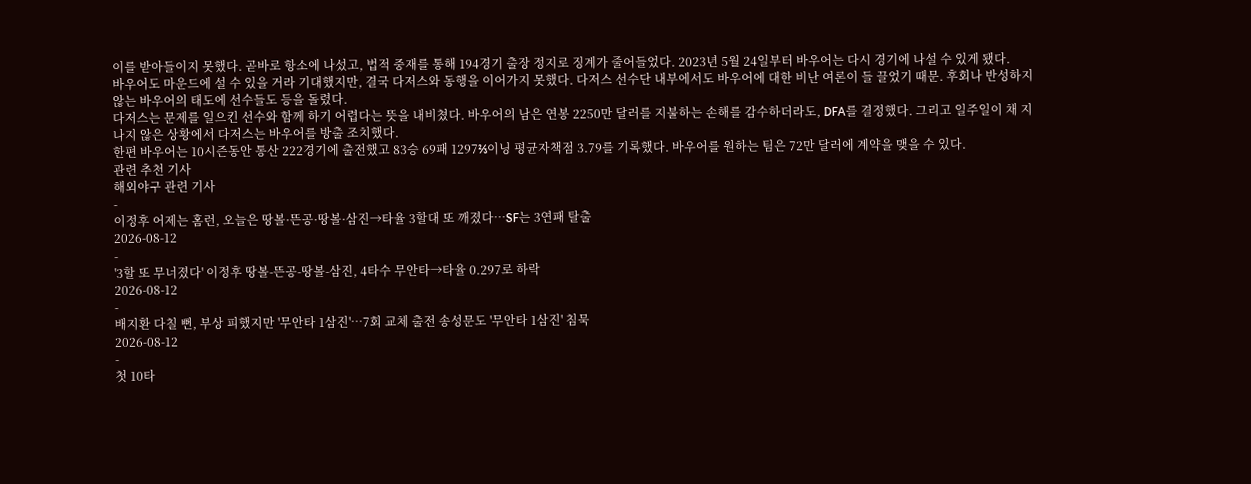이를 받아들이지 못했다. 곧바로 항소에 나섰고, 법적 중재를 통해 194경기 출장 정지로 징계가 줄어들었다. 2023년 5월 24일부터 바우어는 다시 경기에 나설 수 있게 됐다.
바우어도 마운드에 설 수 있을 거라 기대했지만, 결국 다저스와 동행을 이어가지 못했다. 다저스 선수단 내부에서도 바우어에 대한 비난 여론이 들 끌었기 때문. 후회나 반성하지 않는 바우어의 태도에 선수들도 등을 돌렸다.
다저스는 문제를 일으킨 선수와 함께 하기 어렵다는 뜻을 내비쳤다. 바우어의 남은 연봉 2250만 달러를 지불하는 손해를 감수하더라도, DFA를 결정했다. 그리고 일주일이 채 지나지 않은 상황에서 다저스는 바우어를 방출 조치했다.
한편 바우어는 10시즌동안 통산 222경기에 출전했고 83승 69패 1297⅔이닝 평균자책점 3.79를 기록했다. 바우어를 원하는 팀은 72만 달러에 계약을 맺을 수 있다.
관련 추천 기사
해외야구 관련 기사
-
이정후 어제는 홈런, 오늘은 땅볼·뜬공·땅볼·삼진→타율 3할대 또 깨졌다…SF는 3연패 탈출
2026-08-12
-
'3할 또 무너졌다' 이정후 땅볼-뜬공-땅볼-삼진, 4타수 무안타→타율 0.297로 하락
2026-08-12
-
배지환 다칠 뻔, 부상 피했지만 '무안타 1삼진'…7회 교체 출전 송성문도 '무안타 1삼진' 침묵
2026-08-12
-
첫 10타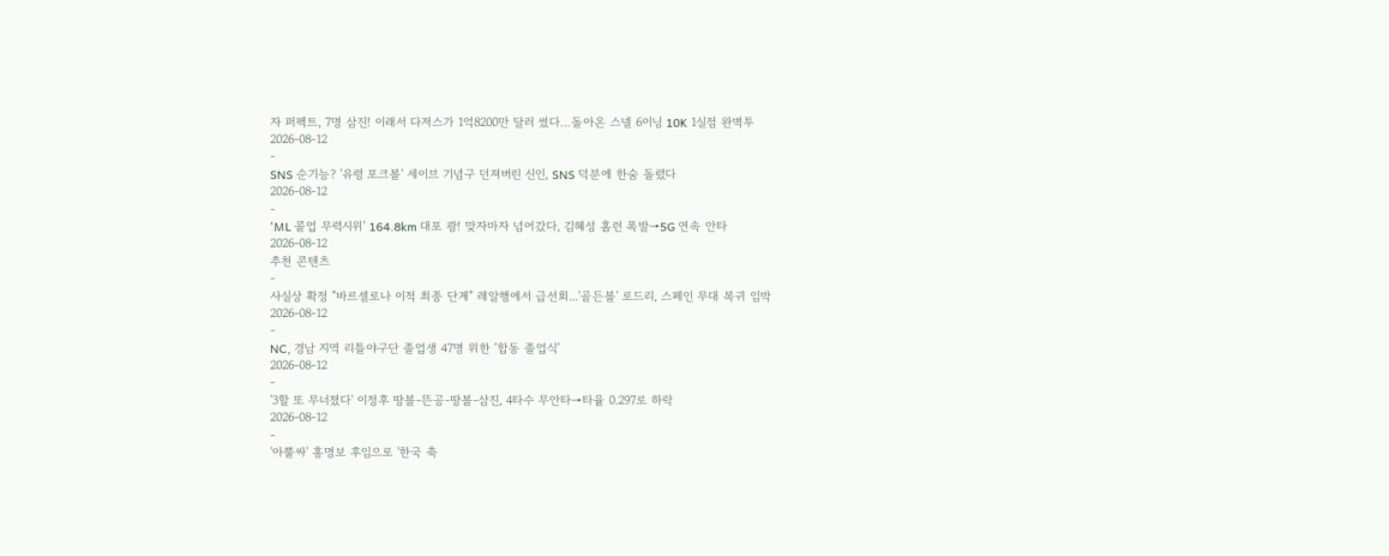자 퍼펙트, 7명 삼진! 이래서 다저스가 1억8200만 달러 썼다…돌아온 스넬 6이닝 10K 1실점 완벽투
2026-08-12
-
SNS 순기능? '유령 포크볼' 세이브 기념구 던져버린 신인, SNS 덕분에 한숨 돌렸다
2026-08-12
-
'ML 콜업 무력시위' 164.8km 대포 쾅! 맞자마자 넘어갔다, 김혜성 홈런 폭발→5G 연속 안타
2026-08-12
추천 콘텐츠
-
사실상 확정 "바르셀로나 이적 최종 단계" 레알행에서 급선회...'골든볼' 로드리, 스페인 무대 복귀 임박
2026-08-12
-
NC, 경남 지역 리틀야구단 졸업생 47명 위한 ’합동 졸업식’
2026-08-12
-
'3할 또 무너졌다' 이정후 땅볼-뜬공-땅볼-삼진, 4타수 무안타→타율 0.297로 하락
2026-08-12
-
'아뿔싸' 홍명보 후임으로 '한국 축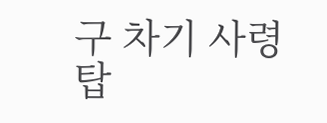구 차기 사령탑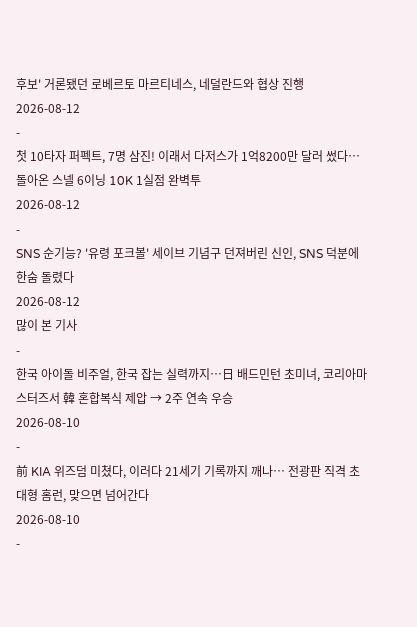후보' 거론됐던 로베르토 마르티네스, 네덜란드와 협상 진행
2026-08-12
-
첫 10타자 퍼펙트, 7명 삼진! 이래서 다저스가 1억8200만 달러 썼다…돌아온 스넬 6이닝 10K 1실점 완벽투
2026-08-12
-
SNS 순기능? '유령 포크볼' 세이브 기념구 던져버린 신인, SNS 덕분에 한숨 돌렸다
2026-08-12
많이 본 기사
-
한국 아이돌 비주얼, 한국 잡는 실력까지…日 배드민턴 초미녀, 코리아마스터즈서 韓 혼합복식 제압 → 2주 연속 우승
2026-08-10
-
前 KIA 위즈덤 미쳤다, 이러다 21세기 기록까지 깨나… 전광판 직격 초대형 홈런, 맞으면 넘어간다
2026-08-10
-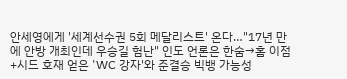안세영에게 '세계선수권 5회 메달리스트' 온다…"17년 만에 안방 개최인데 우승길 험난" 인도 언론은 한숨→홈 이점+시드 호재 얻은 'WC 강자'와 준결승 빅뱅 가능성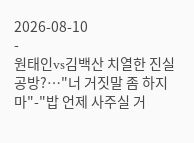2026-08-10
-
원태인vs김백산 치열한 진실 공방?…"너 거짓말 좀 하지 마"-"밥 언제 사주실 거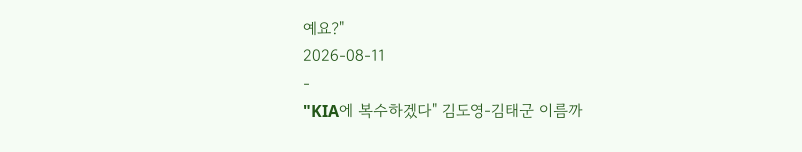예요?"
2026-08-11
-
"KIA에 복수하겠다" 김도영-김태군 이름까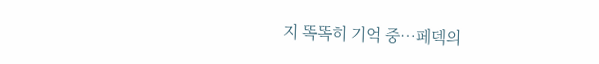지 똑똑히 기억 중…페덱의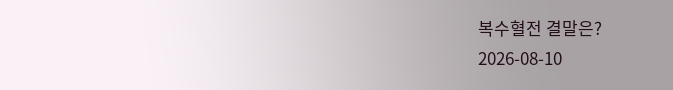복수혈전 결말은?
2026-08-10